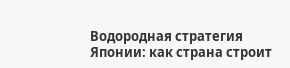Водородная стратегия Японии: как страна строит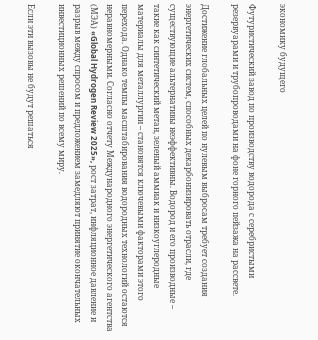экономику будущего

Футуристический завод по производству водорода с серебристыми резервуарами и трубопроводами на фоне горного пейзажа на рассвете.

Достижение глобальных целей по нулевым выбросам требует создания энергетических систем, способных декарбонизировать отрасли, где существующие альтернативы неэффективны. Водород и его производные – такие как синтетический метан, зеленый аммиак и низкоуглеродные материалы для металлургии – становятся ключевыми факторами этого перехода. Однако темпы масштабирования водородных технологий остаются неравномерными. Согласно отчету Международного энергетического агентства (МЭА) «Global Hydrogen Review 2025», рост затрат, инфляционное давление и разрыв между спросом и предложением замедляют принятие окончательных инвестиционных решений по всему миру.

Если эти вызовы не будут решаться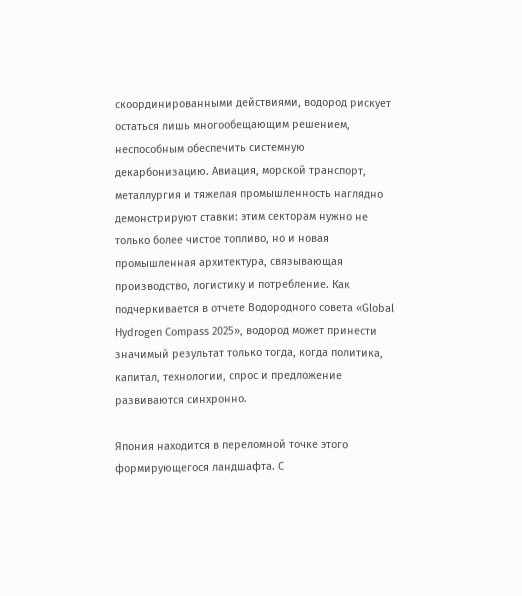скоординированными действиями, водород рискует остаться лишь многообещающим решением, неспособным обеспечить системную декарбонизацию. Авиация, морской транспорт, металлургия и тяжелая промышленность наглядно демонстрируют ставки: этим секторам нужно не только более чистое топливо, но и новая промышленная архитектура, связывающая производство, логистику и потребление. Как подчеркивается в отчете Водородного совета «Global Hydrogen Compass 2025», водород может принести значимый результат только тогда, когда политика, капитал, технологии, спрос и предложение развиваются синхронно.

Япония находится в переломной точке этого формирующегося ландшафта. С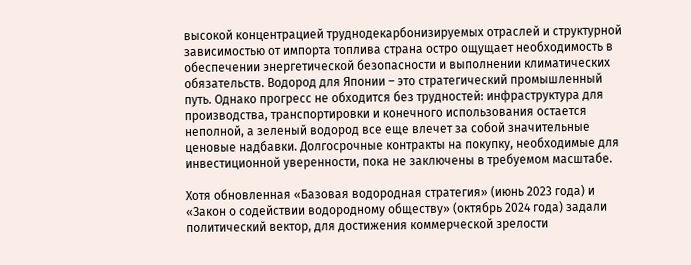высокой концентрацией труднодекарбонизируемых отраслей и структурной зависимостью от импорта топлива страна остро ощущает необходимость в обеспечении энергетической безопасности и выполнении климатических обязательств. Водород для Японии – это стратегический промышленный путь. Однако прогресс не обходится без трудностей: инфраструктура для производства, транспортировки и конечного использования остается неполной, а зеленый водород все еще влечет за собой значительные ценовые надбавки. Долгосрочные контракты на покупку, необходимые для инвестиционной уверенности, пока не заключены в требуемом масштабе.

Хотя обновленная «Базовая водородная стратегия» (июнь 2023 года) и «Закон о содействии водородному обществу» (октябрь 2024 года) задали политический вектор, для достижения коммерческой зрелости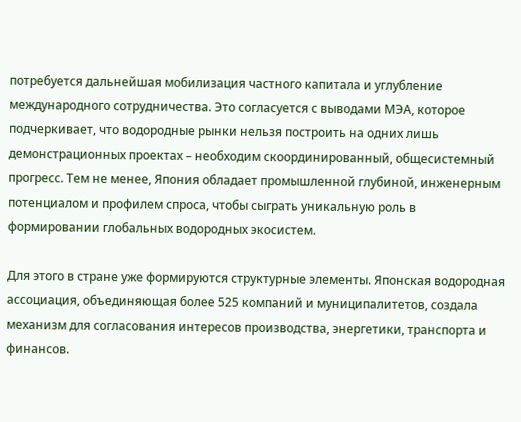потребуется дальнейшая мобилизация частного капитала и углубление международного сотрудничества. Это согласуется с выводами МЭА, которое подчеркивает, что водородные рынки нельзя построить на одних лишь демонстрационных проектах – необходим скоординированный, общесистемный прогресс. Тем не менее, Япония обладает промышленной глубиной, инженерным потенциалом и профилем спроса, чтобы сыграть уникальную роль в формировании глобальных водородных экосистем.

Для этого в стране уже формируются структурные элементы. Японская водородная ассоциация, объединяющая более 525 компаний и муниципалитетов, создала механизм для согласования интересов производства, энергетики, транспорта и финансов.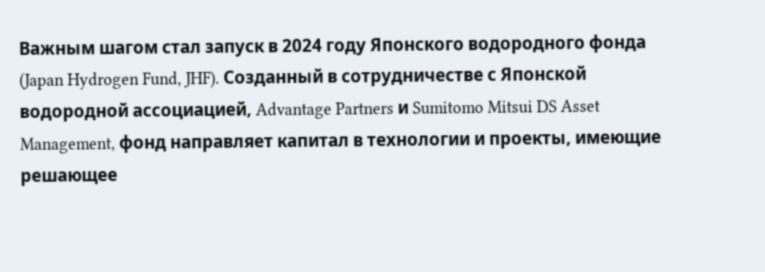Важным шагом стал запуск в 2024 году Японского водородного фонда (Japan Hydrogen Fund, JHF). Созданный в сотрудничестве с Японской водородной ассоциацией, Advantage Partners и Sumitomo Mitsui DS Asset Management, фонд направляет капитал в технологии и проекты, имеющие решающее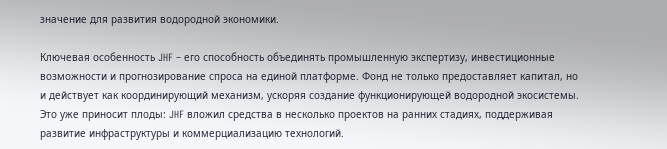значение для развития водородной экономики.

Ключевая особенность JHF – его способность объединять промышленную экспертизу, инвестиционные возможности и прогнозирование спроса на единой платформе. Фонд не только предоставляет капитал, но и действует как координирующий механизм, ускоряя создание функционирующей водородной экосистемы. Это уже приносит плоды: JHF вложил средства в несколько проектов на ранних стадиях, поддерживая развитие инфраструктуры и коммерциализацию технологий.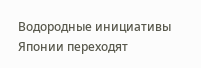Водородные инициативы Японии переходят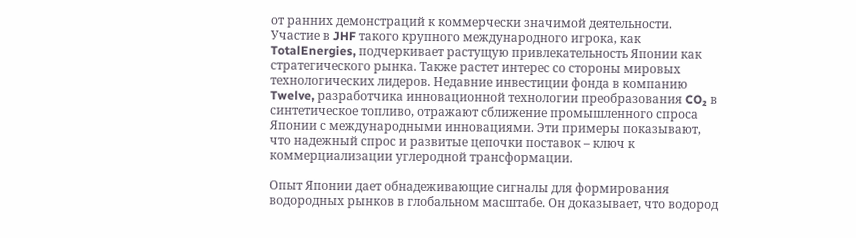от ранних демонстраций к коммерчески значимой деятельности. Участие в JHF такого крупного международного игрока, как TotalEnergies, подчеркивает растущую привлекательность Японии как стратегического рынка. Также растет интерес со стороны мировых технологических лидеров. Недавние инвестиции фонда в компанию Twelve, разработчика инновационной технологии преобразования CO₂ в синтетическое топливо, отражают сближение промышленного спроса Японии с международными инновациями. Эти примеры показывают, что надежный спрос и развитые цепочки поставок – ключ к коммерциализации углеродной трансформации.

Опыт Японии дает обнадеживающие сигналы для формирования водородных рынков в глобальном масштабе. Он доказывает, что водород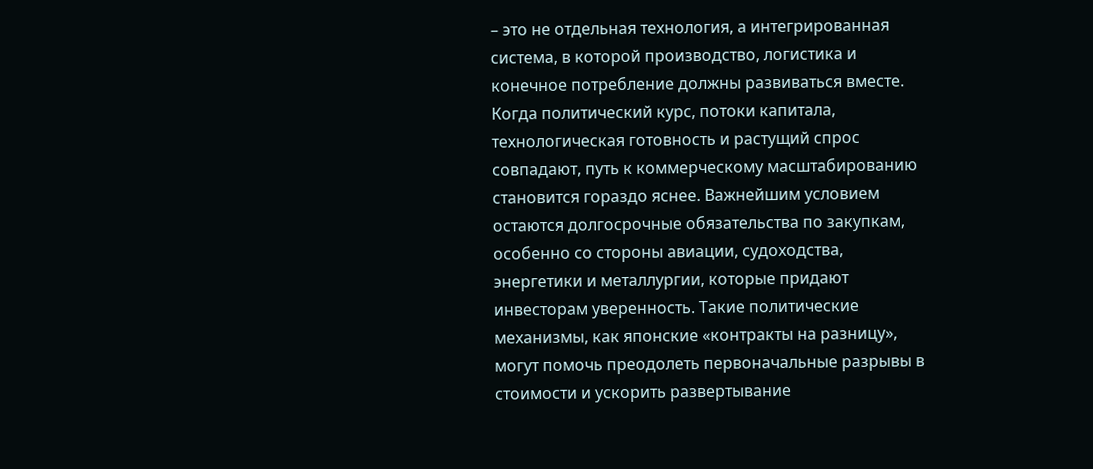– это не отдельная технология, а интегрированная система, в которой производство, логистика и конечное потребление должны развиваться вместе. Когда политический курс, потоки капитала, технологическая готовность и растущий спрос совпадают, путь к коммерческому масштабированию становится гораздо яснее. Важнейшим условием остаются долгосрочные обязательства по закупкам, особенно со стороны авиации, судоходства, энергетики и металлургии, которые придают инвесторам уверенность. Такие политические механизмы, как японские «контракты на разницу», могут помочь преодолеть первоначальные разрывы в стоимости и ускорить развертывание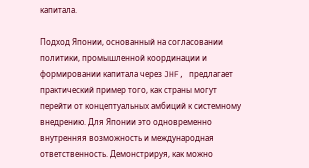капитала.

Подход Японии, основанный на согласовании политики, промышленной координации и формировании капитала через JHF, предлагает практический пример того, как страны могут перейти от концептуальных амбиций к системному внедрению. Для Японии это одновременно внутренняя возможность и международная ответственность. Демонстрируя, как можно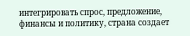интегрировать спрос, предложение, финансы и политику, страна создает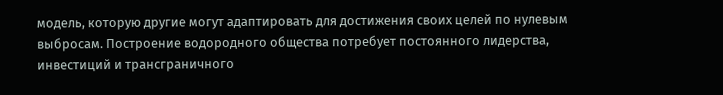модель, которую другие могут адаптировать для достижения своих целей по нулевым выбросам. Построение водородного общества потребует постоянного лидерства, инвестиций и трансграничного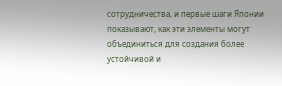сотрудничества, и первые шаги Японии показывают, как эти элементы могут объединиться для создания более устойчивой и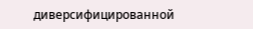диверсифицированной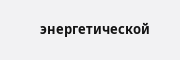энергетической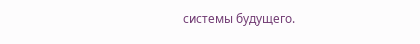системы будущего.